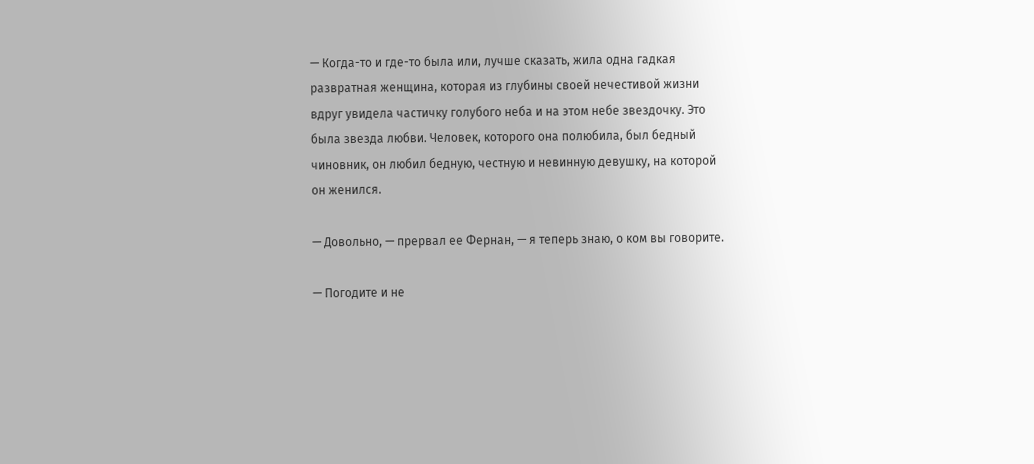— Когда-то и где-то была или, лучше сказать, жила одна гадкая развратная женщина, которая из глубины своей нечестивой жизни вдруг увидела частичку голубого неба и на этом небе звездочку. Это была звезда любви. Человек, которого она полюбила, был бедный чиновник, он любил бедную, честную и невинную девушку, на которой он женился.

— Довольно, — прервал ее Фернан, — я теперь знаю, о ком вы говорите.

— Погодите и не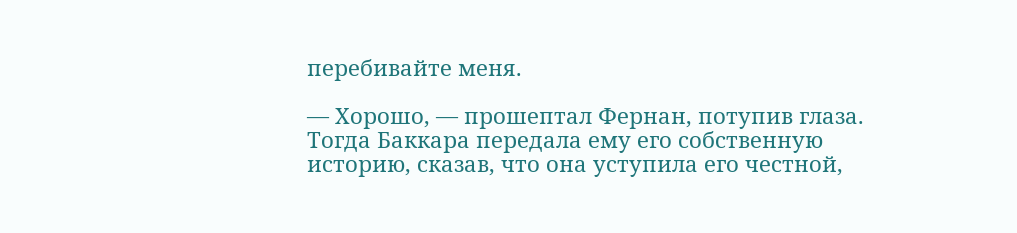перебивайте меня.

— Хорошо, — прошептал Фернан, потупив глаза. Тогда Баккара передала ему его собственную историю, сказав, что она уступила его честной,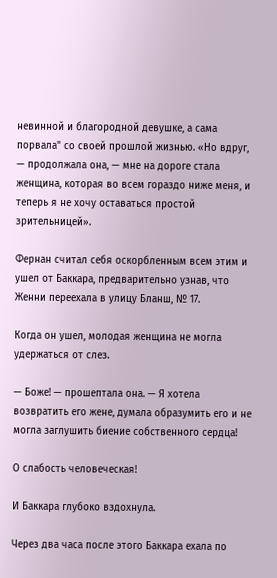невинной и благородной девушке, а сама порвала" со своей прошлой жизнью. «Но вдруг, — продолжала она, — мне на дороге стала женщина, которая во всем гораздо ниже меня, и теперь я не хочу оставаться простой зрительницей».

Фернан считал себя оскорбленным всем этим и ушел от Баккара, предварительно узнав, что Женни переехала в улицу Бланш, № 17.

Когда он ушел, молодая женщина не могла удержаться от слез.

— Боже! — прошептала она. — Я хотела возвратить его жене, думала образумить его и не могла заглушить биение собственного сердца!

О слабость человеческая!

И Баккара глубоко вздохнула.

Через два часа после этого Баккара ехала по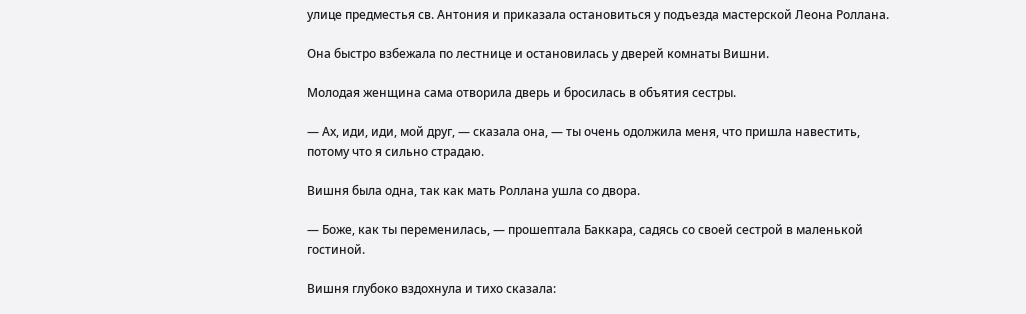улице предместья св. Антония и приказала остановиться у подъезда мастерской Леона Роллана.

Она быстро взбежала по лестнице и остановилась у дверей комнаты Вишни.

Молодая женщина сама отворила дверь и бросилась в объятия сестры.

— Ах, иди, иди, мой друг, — сказала она, — ты очень одолжила меня, что пришла навестить, потому что я сильно страдаю.

Вишня была одна, так как мать Роллана ушла со двора.

— Боже, как ты переменилась, — прошептала Баккара, садясь со своей сестрой в маленькой гостиной.

Вишня глубоко вздохнула и тихо сказала: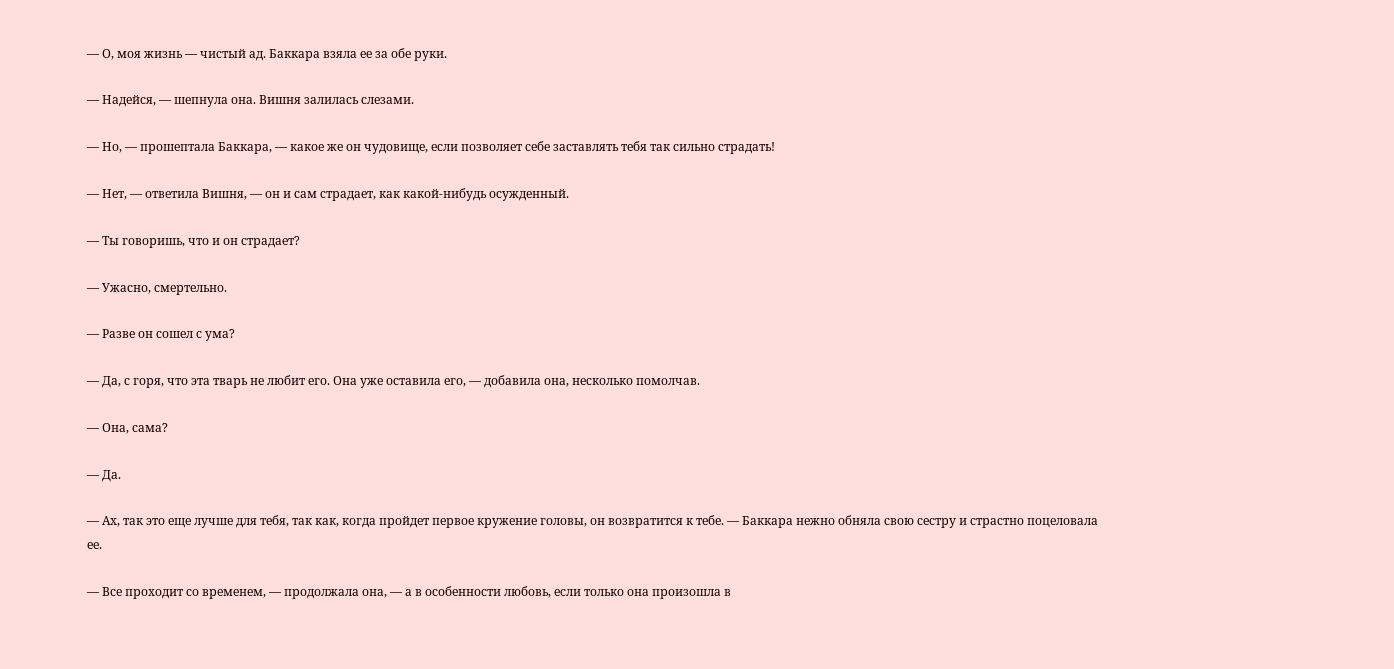— О, моя жизнь — чистый ад. Баккара взяла ее за обе руки.

— Надейся, — шепнула она. Вишня залилась слезами.

— Но, — прошептала Баккара, — какое же он чудовище, если позволяет себе заставлять тебя так сильно страдать!

— Нет, — ответила Вишня, — он и сам страдает, как какой-нибудь осужденный.

— Ты говоришь, что и он страдает?

— Ужасно, смертельно.

— Разве он сошел с ума?

— Да, с горя, что эта тварь не любит его. Она уже оставила его, — добавила она, несколько помолчав.

— Она, сама?

— Да.

— Ах, так это еще лучше для тебя, так как, когда пройдет первое кружение головы, он возвратится к тебе. — Баккара нежно обняла свою сестру и страстно поцеловала ее.

— Все проходит со временем, — продолжала она, — а в особенности любовь, если только она произошла в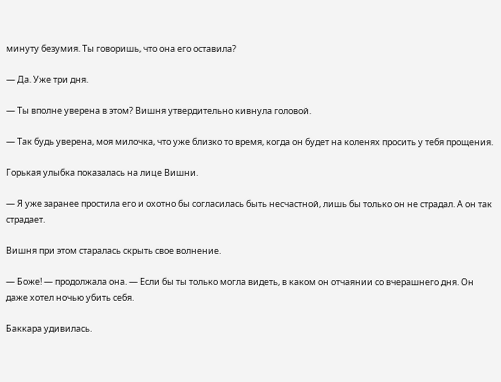минуту безумия. Ты говоришь, что она его оставила?

— Да. Уже три дня.

— Ты вполне уверена в этом? Вишня утвердительно кивнула головой.

— Так будь уверена, моя милочка, что уже близко то время, когда он будет на коленях просить у тебя прощения.

Горькая улыбка показалась на лице Вишни.

— Я уже заранее простила его и охотно бы согласилась быть несчастной, лишь бы только он не страдал. А он так страдает.

Вишня при этом старалась скрыть свое волнение.

— Боже! — продолжала она. — Если бы ты только могла видеть, в каком он отчаянии со вчерашнего дня. Он даже хотел ночью убить себя.

Баккара удивилась.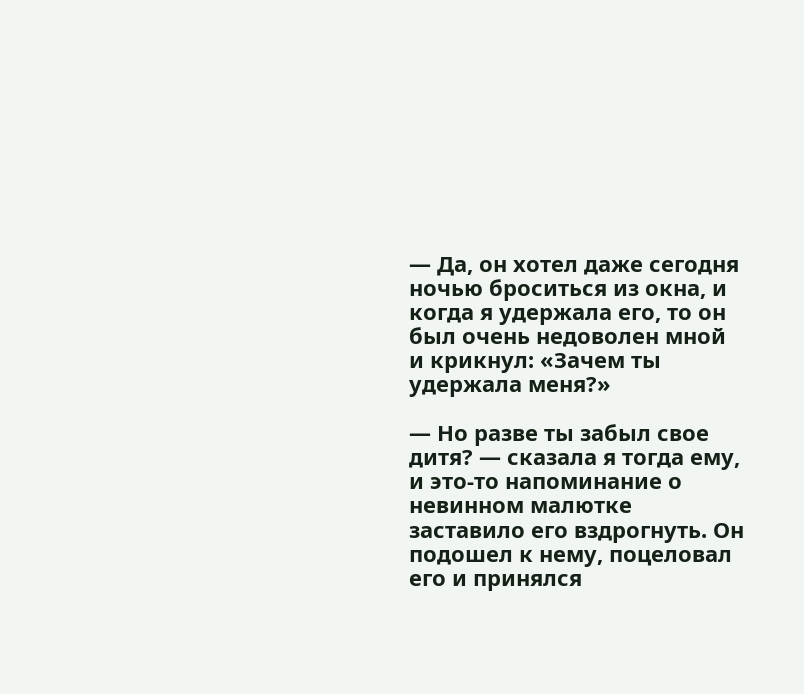— Да, он хотел даже сегодня ночью броситься из окна, и когда я удержала его, то он был очень недоволен мной и крикнул: «Зачем ты удержала меня?»

— Но разве ты забыл свое дитя? — сказала я тогда ему, и это-то напоминание о невинном малютке заставило его вздрогнуть. Он подошел к нему, поцеловал его и принялся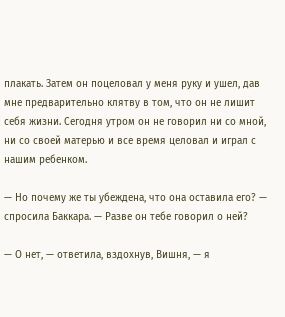плакать. Затем он поцеловал у меня руку и ушел, дав мне предварительно клятву в том, что он не лишит себя жизни. Сегодня утром он не говорил ни со мной, ни со своей матерью и все время целовал и играл с нашим ребенком.

— Но почему же ты убеждена, что она оставила его? — спросила Баккара. — Разве он тебе говорил о ней?

— О нет, — ответила, вздохнув, Вишня, — я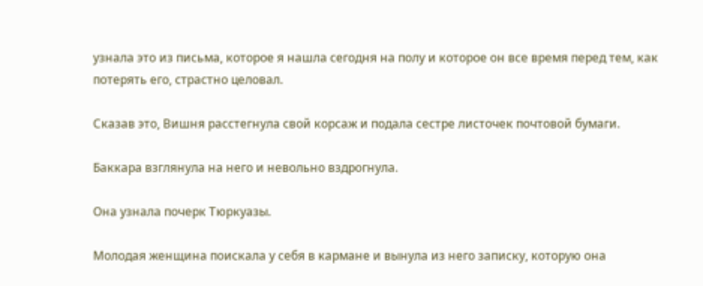узнала это из письма, которое я нашла сегодня на полу и которое он все время перед тем, как потерять его, страстно целовал.

Сказав это, Вишня расстегнула свой корсаж и подала сестре листочек почтовой бумаги.

Баккара взглянула на него и невольно вздрогнула.

Она узнала почерк Тюркуазы.

Молодая женщина поискала у себя в кармане и вынула из него записку, которую она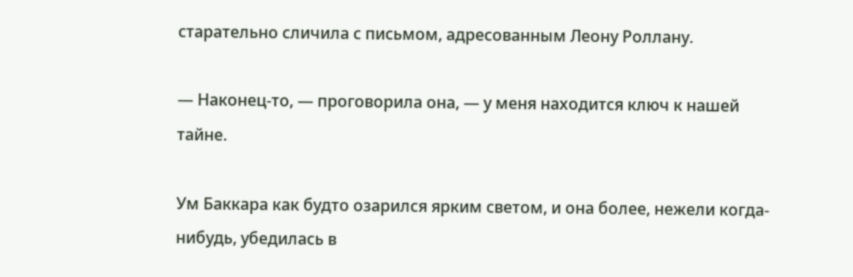старательно сличила с письмом, адресованным Леону Роллану.

— Наконец-то, — проговорила она, — у меня находится ключ к нашей тайне.

Ум Баккара как будто озарился ярким светом, и она более, нежели когда-нибудь, убедилась в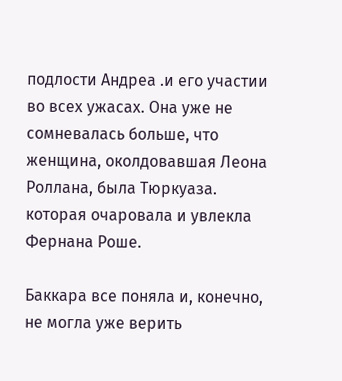подлости Андреа .и его участии во всех ужасах. Она уже не сомневалась больше, что женщина, околдовавшая Леона Роллана, была Тюркуаза. которая очаровала и увлекла Фернана Роше.

Баккара все поняла и, конечно, не могла уже верить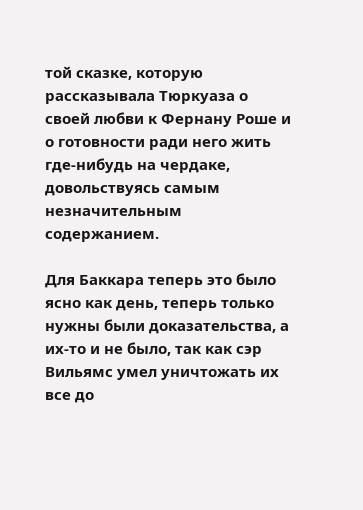той сказке, которую рассказывала Тюркуаза о своей любви к Фернану Роше и о готовности ради него жить где-нибудь на чердаке, довольствуясь самым незначительным содержанием.

Для Баккара теперь это было ясно как день, теперь только нужны были доказательства, а их-то и не было, так как сэр Вильямс умел уничтожать их все до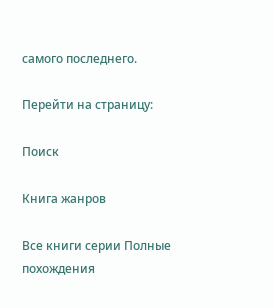самого последнего.

Перейти на страницу:

Поиск

Книга жанров

Все книги серии Полные похождения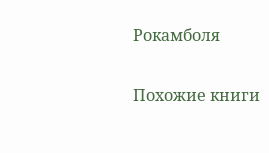Рокамболя

Похожие книги